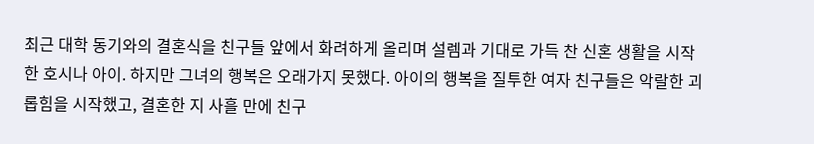최근 대학 동기와의 결혼식을 친구들 앞에서 화려하게 올리며 설렘과 기대로 가득 찬 신혼 생활을 시작한 호시나 아이. 하지만 그녀의 행복은 오래가지 못했다. 아이의 행복을 질투한 여자 친구들은 악랄한 괴롭힘을 시작했고, 결혼한 지 사흘 만에 친구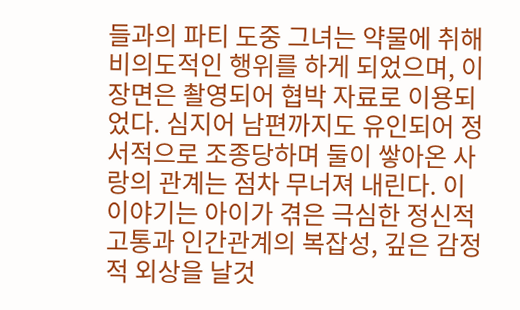들과의 파티 도중 그녀는 약물에 취해 비의도적인 행위를 하게 되었으며, 이 장면은 촬영되어 협박 자료로 이용되었다. 심지어 남편까지도 유인되어 정서적으로 조종당하며 둘이 쌓아온 사랑의 관계는 점차 무너져 내린다. 이 이야기는 아이가 겪은 극심한 정신적 고통과 인간관계의 복잡성, 깊은 감정적 외상을 날것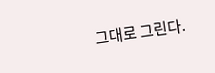그대로 그린다.